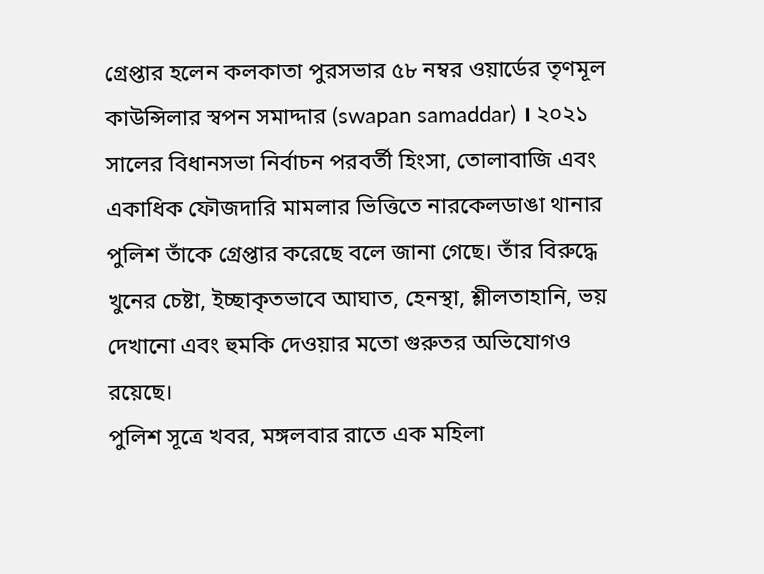গ্রেপ্তার হলেন কলকাতা পুরসভার ৫৮ নম্বর ওয়ার্ডের তৃণমূল কাউন্সিলার স্বপন সমাদ্দার (swapan samaddar) । ২০২১ সালের বিধানসভা নির্বাচন পরবর্তী হিংসা, তোলাবাজি এবং একাধিক ফৌজদারি মামলার ভিত্তিতে নারকেলডাঙা থানার পুলিশ তাঁকে গ্রেপ্তার করেছে বলে জানা গেছে। তাঁর বিরুদ্ধে খুনের চেষ্টা, ইচ্ছাকৃতভাবে আঘাত, হেনস্থা, শ্লীলতাহানি, ভয় দেখানো এবং হুমকি দেওয়ার মতো গুরুতর অভিযোগও রয়েছে।
পুলিশ সূত্রে খবর, মঙ্গলবার রাতে এক মহিলা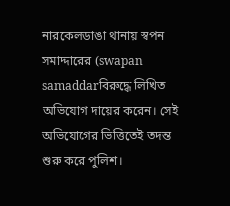নারকেলডাঙা থানায় স্বপন সমাদ্দারের (swapan samaddarবিরুদ্ধে লিখিত অভিযোগ দায়ের করেন। সেই অভিযোগের ভিত্তিতেই তদন্ত শুরু করে পুলিশ।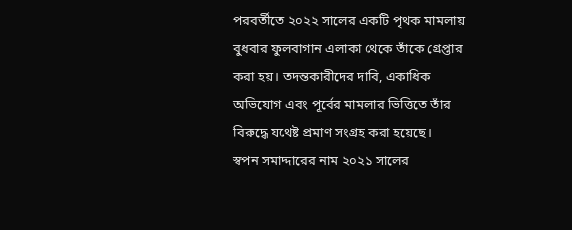পরবর্তীতে ২০২২ সালের একটি পৃথক মামলায় বুধবার ফুলবাগান এলাকা থেকে তাঁকে গ্রেপ্তার করা হয়। তদন্তকারীদের দাবি, একাধিক অভিযোগ এবং পূর্বের মামলার ভিত্তিতে তাঁর বিরুদ্ধে যথেষ্ট প্রমাণ সংগ্রহ করা হয়েছে।
স্বপন সমাদ্দারের নাম ২০২১ সালের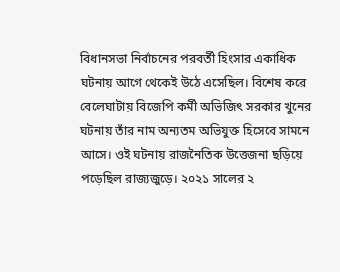বিধানসভা নির্বাচনের পরবর্তী হিংসার একাধিক ঘটনায় আগে থেকেই উঠে এসেছিল। বিশেষ করে বেলেঘাটায় বিজেপি কর্মী অভিজিৎ সরকার খুনের ঘটনায় তাঁর নাম অন্যতম অভিযুক্ত হিসেবে সামনে আসে। ওই ঘটনায় রাজনৈতিক উত্তেজনা ছড়িয়ে পড়েছিল রাজ্যজুড়ে। ২০২১ সালের ২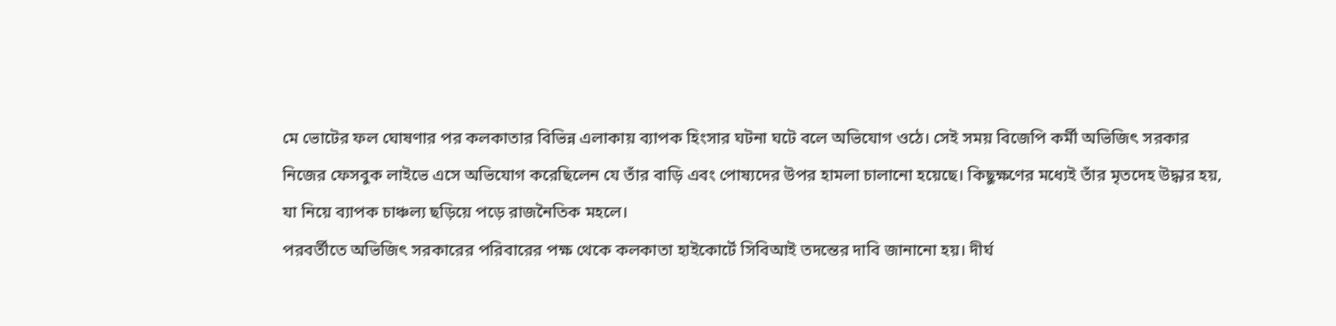মে ভোটের ফল ঘোষণার পর কলকাতার বিভিন্ন এলাকায় ব্যাপক হিংসার ঘটনা ঘটে বলে অভিযোগ ওঠে। সেই সময় বিজেপি কর্মী অভিজিৎ সরকার নিজের ফেসবুক লাইভে এসে অভিযোগ করেছিলেন যে তাঁর বাড়ি এবং পোষ্যদের উপর হামলা চালানো হয়েছে। কিছুক্ষণের মধ্যেই তাঁর মৃতদেহ উদ্ধার হয়, যা নিয়ে ব্যাপক চাঞ্চল্য ছড়িয়ে পড়ে রাজনৈতিক মহলে।
পরবর্তীতে অভিজিৎ সরকারের পরিবারের পক্ষ থেকে কলকাতা হাইকোর্টে সিবিআই তদন্তের দাবি জানানো হয়। দীর্ঘ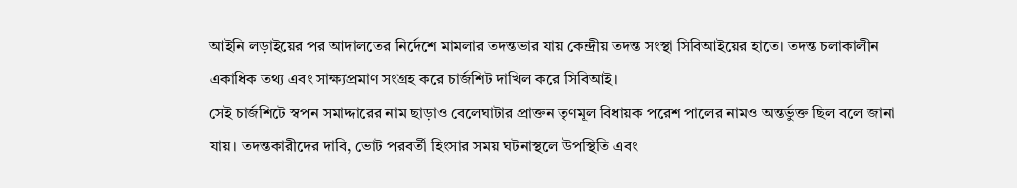আইনি লড়াইয়ের পর আদালতের নির্দেশে মামলার তদন্তভার যায় কেন্দ্রীয় তদন্ত সংস্থা সিবিআইয়ের হাতে। তদন্ত চলাকালীন একাধিক তথ্য এবং সাক্ষ্যপ্রমাণ সংগ্রহ করে চার্জশিট দাখিল করে সিবিআই।
সেই চার্জশিটে স্বপন সমাদ্দারের নাম ছাড়াও বেলেঘাটার প্রাক্তন তৃণমূল বিধায়ক পরেশ পালের নামও অন্তর্ভুক্ত ছিল বলে জানা যায়। তদন্তকারীদের দাবি, ভোট পরবর্তী হিংসার সময় ঘটনাস্থলে উপস্থিতি এবং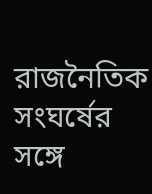রাজনৈতিক সংঘর্ষের সঙ্গে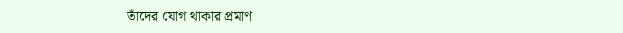তাঁদের যোগ থাকার প্রমাণ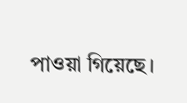পাওয়া গিয়েছে।